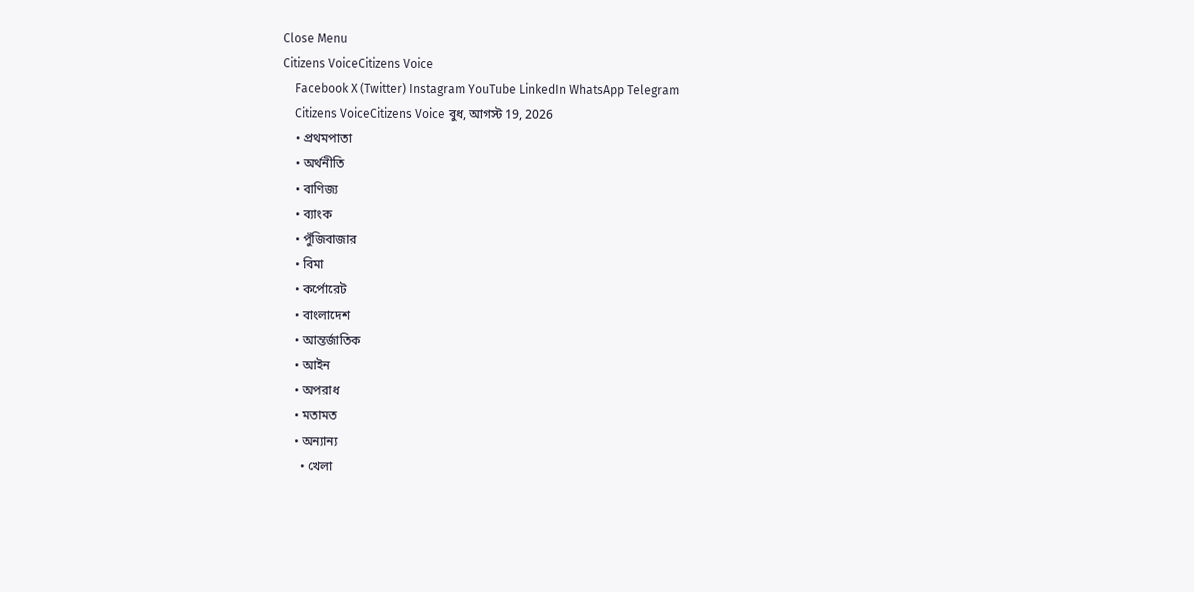Close Menu
Citizens VoiceCitizens Voice
    Facebook X (Twitter) Instagram YouTube LinkedIn WhatsApp Telegram
    Citizens VoiceCitizens Voice বুধ, আগস্ট 19, 2026
    • প্রথমপাতা
    • অর্থনীতি
    • বাণিজ্য
    • ব্যাংক
    • পুঁজিবাজার
    • বিমা
    • কর্পোরেট
    • বাংলাদেশ
    • আন্তর্জাতিক
    • আইন
    • অপরাধ
    • মতামত
    • অন্যান্য
      • খেলা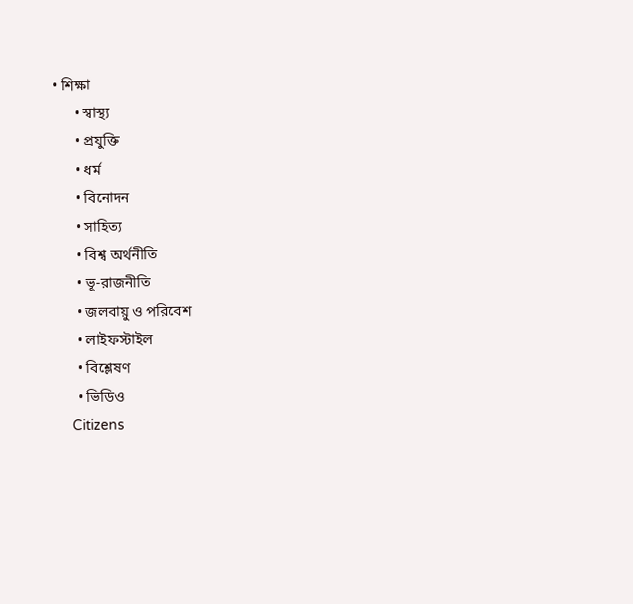• শিক্ষা
      • স্বাস্থ্য
      • প্রযুক্তি
      • ধর্ম
      • বিনোদন
      • সাহিত্য
      • বিশ্ব অর্থনীতি
      • ভূ-রাজনীতি
      • জলবায়ু ও পরিবেশ
      • লাইফস্টাইল
      • বিশ্লেষণ
      • ভিডিও
    Citizens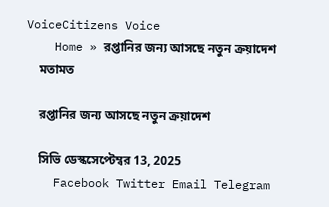VoiceCitizens Voice
    Home » রপ্তানির জন্য আসছে নতুন ক্রয়াদেশ
    মতামত

    রপ্তানির জন্য আসছে নতুন ক্রয়াদেশ

    সিভি ডেস্কসেপ্টেম্বর 13, 2025
    Facebook Twitter Email Telegram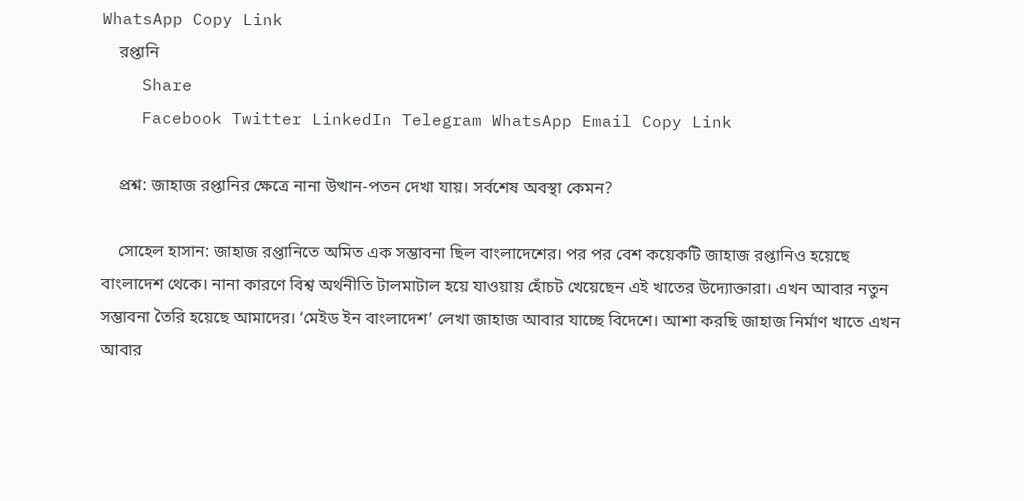WhatsApp Copy Link
    রপ্তানি
    Share
    Facebook Twitter LinkedIn Telegram WhatsApp Email Copy Link

    প্রশ্ন: জাহাজ রপ্তানির ক্ষেত্রে নানা উত্থান-পতন দেখা যায়। সর্বশেষ অবস্থা কেমন?

    সোহেল হাসান: জাহাজ রপ্তানিতে অমিত এক সম্ভাবনা ছিল বাংলাদেশের। পর পর বেশ কয়েকটি জাহাজ রপ্তানিও হয়েছে বাংলাদেশ থেকে। নানা কারণে বিশ্ব অর্থনীতি টালমাটাল হয়ে যাওয়ায় হোঁচট খেয়েছেন এই খাতের উদ্যোক্তারা। এখন আবার নতুন সম্ভাবনা তৈরি হয়েছে আমাদের। ‘মেইড ইন বাংলাদেশ’ লেখা জাহাজ আবার যাচ্ছে বিদেশে। আশা করছি জাহাজ নির্মাণ খাতে এখন আবার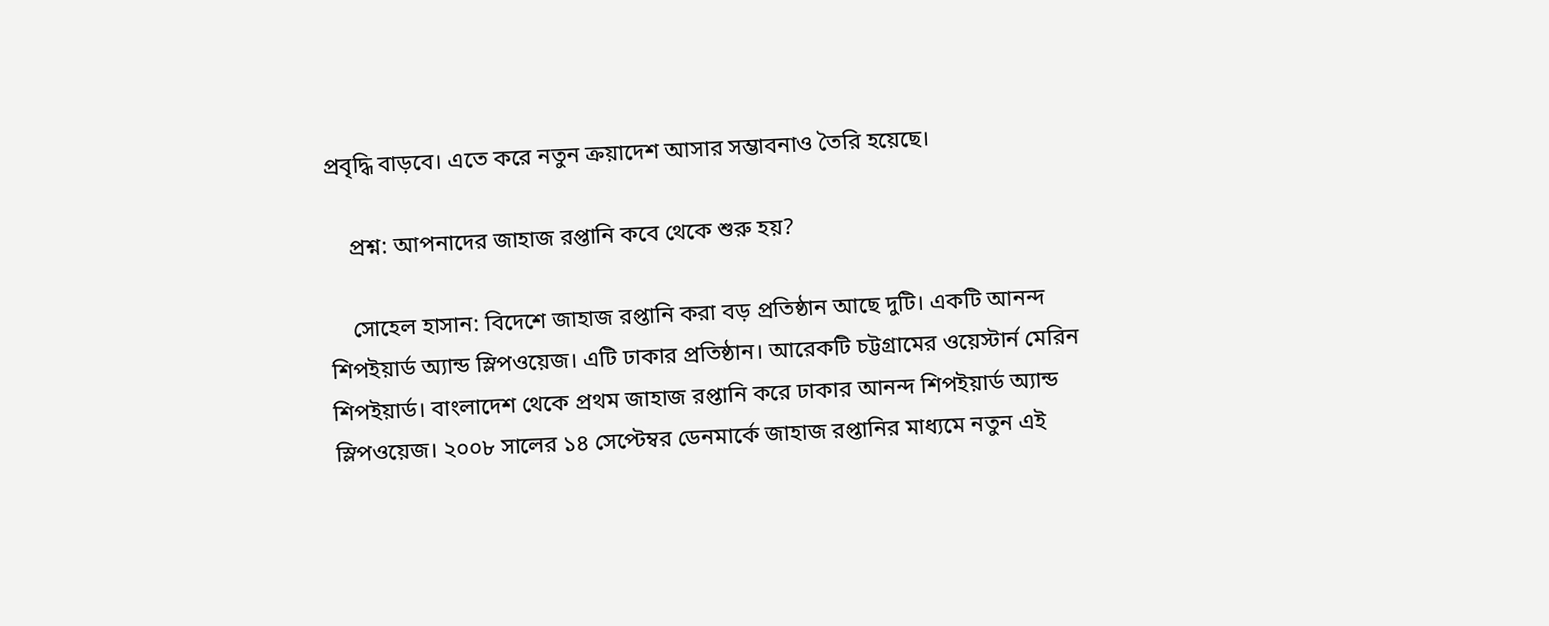প্রবৃদ্ধি বাড়বে। এতে করে নতুন ক্রয়াদেশ আসার সম্ভাবনাও তৈরি হয়েছে।

    প্রশ্ন: আপনাদের জাহাজ রপ্তানি কবে থেকে শুরু হয়?

    সোহেল হাসান: বিদেশে জাহাজ রপ্তানি করা বড় প্রতিষ্ঠান আছে দুটি। একটি আনন্দ শিপইয়ার্ড অ্যান্ড স্লিপওয়েজ। এটি ঢাকার প্রতিষ্ঠান। আরেকটি চট্টগ্রামের ওয়েস্টার্ন মেরিন শিপইয়ার্ড। বাংলাদেশ থেকে প্রথম জাহাজ রপ্তানি করে ঢাকার আনন্দ শিপইয়ার্ড অ্যান্ড স্লিপওয়েজ। ২০০৮ সালের ১৪ সেপ্টেম্বর ডেনমার্কে জাহাজ রপ্তানির মাধ্যমে নতুন এই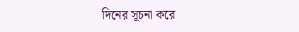দিনের সূচনা করে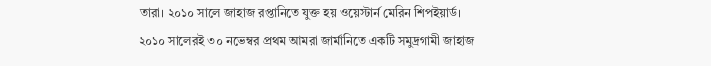তারা। ২০১০ সালে জাহাজ রপ্তানিতে যুক্ত হয় ওয়েস্টার্ন মেরিন শিপইয়ার্ড। ২০১০ সালেরই ৩০ নভেম্বর প্রথম আমরা জার্মানিতে একটি সমুদ্রগামী জাহাজ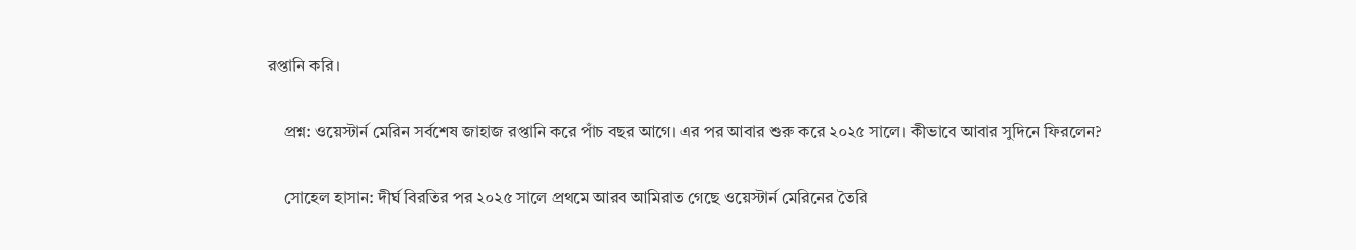রপ্তানি করি।

    প্রশ্ন: ওয়েস্টার্ন মেরিন সর্বশেষ জাহাজ রপ্তানি করে পাঁচ বছর আগে। এর পর আবার শুরু করে ২০২৫ সালে। কীভাবে আবার সুদিনে ফিরলেন?

    সোহেল হাসান: দীর্ঘ বিরতির পর ২০২৫ সালে প্রথমে আরব আমিরাত গেছে ওয়েস্টার্ন মেরিনের তৈরি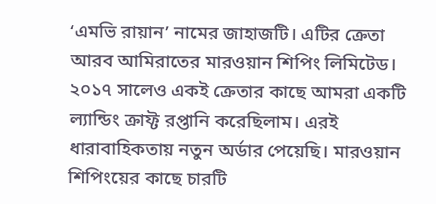‘এমভি রায়ান’ নামের জাহাজটি। এটির ক্রেতা আরব আমিরাতের মারওয়ান শিপিং লিমিটেড। ২০১৭ সালেও একই ক্রেতার কাছে আমরা একটি ল্যান্ডিং ক্রাফ্ট রপ্তানি করেছিলাম। এরই ধারাবাহিকতায় নতুন অর্ডার পেয়েছি। মারওয়ান শিপিংয়ের কাছে চারটি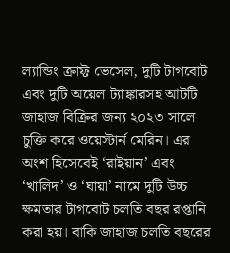ল্যান্ডিং ক্রাফ্ট ভেসেল, দুটি টাগবোট এবং দুটি অয়েল ট্যাঙ্কারসহ আটটি জাহাজ বিক্রির জন্য ২০২৩ সালে চুক্তি করে ওয়েস্টার্ন মেরিন। এর অংশ হিসেবেই ‘রাইয়ান’ এবং ‘খালিদ’ ও ‘ঘায়া’ নামে দুটি উচ্চ ক্ষমতার টাগবোট চলতি বছর রপ্তানি করা হয়। বাকি জাহাজ চলতি বছরের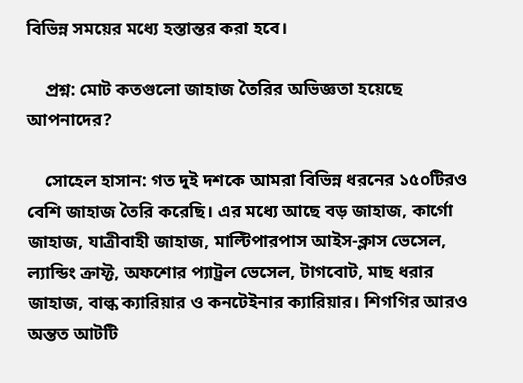বিভিন্ন সময়ের মধ্যে হস্তান্তর করা হবে।

    প্রশ্ন: মোট কতগুলো জাহাজ তৈরির অভিজ্ঞতা হয়েছে আপনাদের?

    সোহেল হাসান: গত দুই দশকে আমরা বিভিন্ন ধরনের ১৫০টিরও বেশি জাহাজ তৈরি করেছি। এর মধ্যে আছে বড় জাহাজ, কার্গো জাহাজ, যাত্রীবাহী জাহাজ, মাল্টিপারপাস আইস-ক্লাস ভেসেল, ল্যান্ডিং ক্রাফ্ট, অফশোর প্যাট্রল ভেসেল, টাগবোট, মাছ ধরার জাহাজ, বাল্ক ক্যারিয়ার ও কনটেইনার ক্যারিয়ার। শিগগির আরও অন্তত আটটি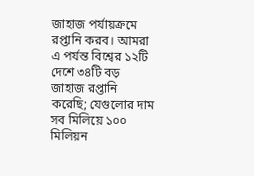জাহাজ পর্যায়ক্রমে রপ্তানি করব। আমরা এ পর্যন্ত বিশ্বের ১২টি দেশে ৩৪টি বড় জাহাজ রপ্তানি করেছি; যেগুলোর দাম সব মিলিয়ে ১০০ মিলিয়ন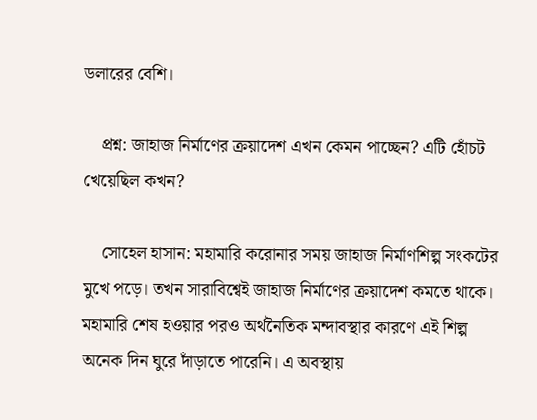ডলারের বেশি।

    প্রশ্ন: জাহাজ নির্মাণের ক্রয়াদেশ এখন কেমন পাচ্ছেন? এটি হোঁচট খেয়েছিল কখন?

    সোহেল হাসান: মহামারি করোনার সময় জাহাজ নির্মাণশিল্প সংকটের মুখে পড়ে। তখন সারাবিশ্বেই জাহাজ নির্মাণের ক্রয়াদেশ কমতে থাকে। মহামারি শেষ হওয়ার পরও অর্থনৈতিক মন্দাবস্থার কারণে এই শিল্প অনেক দিন ঘুরে দাঁড়াতে পারেনি। এ অবস্থায়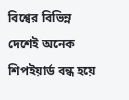বিশ্বের বিভিন্ন দেশেই অনেক শিপইয়ার্ড বন্ধ হয়ে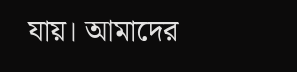যায়। আমাদের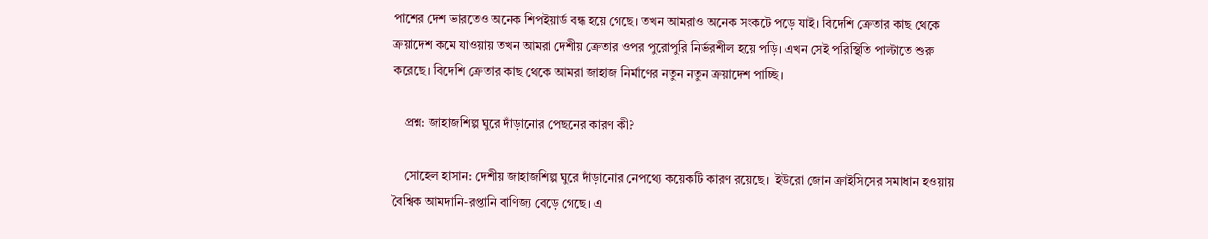পাশের দেশ ভারতেও অনেক শিপইয়ার্ড বন্ধ হয়ে গেছে। তখন আমরাও অনেক সংকটে পড়ে যাই। বিদেশি ক্রেতার কাছ থেকে ক্রয়াদেশ কমে যাওয়ায় তখন আমরা দেশীয় ক্রেতার ওপর পুরোপুরি নির্ভরশীল হয়ে পড়ি। এখন সেই পরিস্থিতি পাল্টাতে শুরু করেছে। বিদেশি ক্রেতার কাছ থেকে আমরা জাহাজ নির্মাণের নতুন নতুন ক্রয়াদেশ পাচ্ছি।

    প্রশ্ন: জাহাজশিল্প ঘুরে দাঁড়ানোর পেছনের কারণ কী?

    সোহেল হাসান: দেশীয় জাহাজশিল্প ঘুরে দাঁড়ানোর নেপথ্যে কয়েকটি কারণ রয়েছে।  ইউরো জোন ক্রাইসিসের সমাধান হওয়ায় বৈশ্বিক আমদানি-রপ্তানি বাণিজ্য বেড়ে গেছে। এ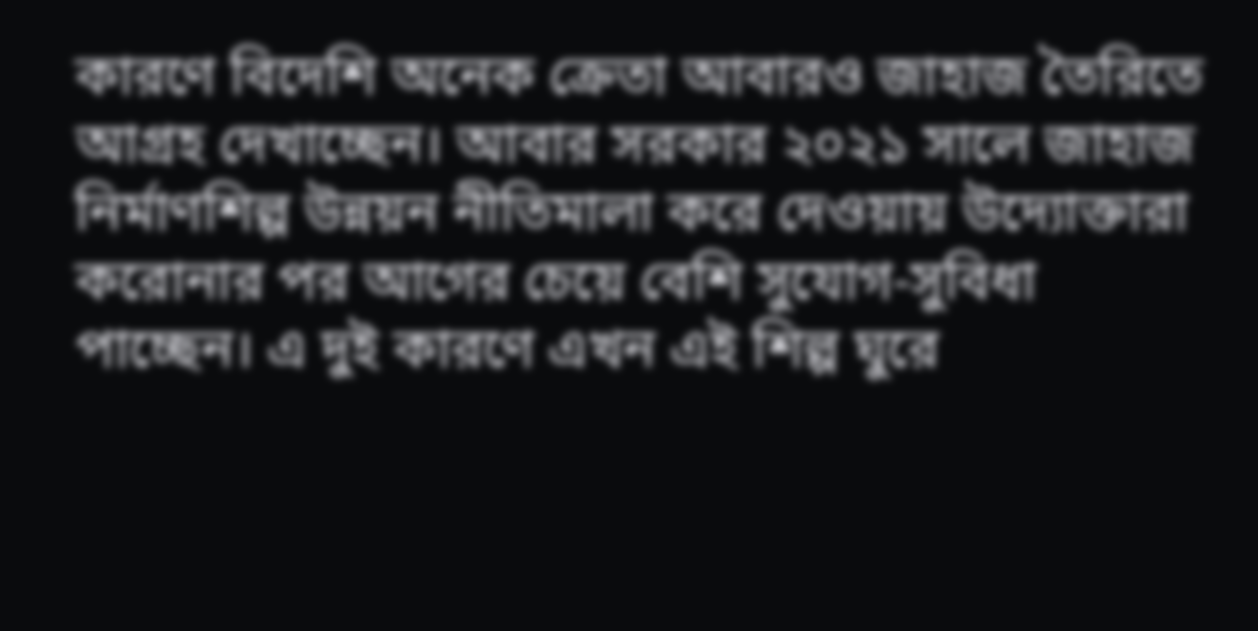কারণে বিদেশি অনেক ক্রেতা আবারও জাহাজ তৈরিতে আগ্রহ দেখাচ্ছেন। আবার সরকার ২০২১ সালে জাহাজ নির্মাণশিল্প উন্নয়ন নীতিমালা করে দেওয়ায় উদ্যোক্তারা করোনার পর আগের চেয়ে বেশি সুযোগ-সুবিধা পাচ্ছেন। এ দুই কারণে এখন এই শিল্প ঘুরে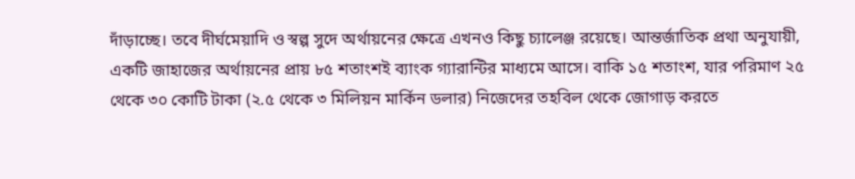দাঁড়াচ্ছে। তবে দীর্ঘমেয়াদি ও স্বল্প সুদে অর্থায়নের ক্ষেত্রে এখনও কিছু চ্যালেঞ্জ রয়েছে। আন্তর্জাতিক প্রথা অনুযায়ী, একটি জাহাজের অর্থায়নের প্রায় ৮৫ শতাংশই ব্যাংক গ্যারান্টির মাধ্যমে আসে। বাকি ১৫ শতাংশ, যার পরিমাণ ২৫ থেকে ৩০ কোটি টাকা (২.৫ থেকে ৩ মিলিয়ন মার্কিন ডলার) নিজেদের তহবিল থেকে জোগাড় করতে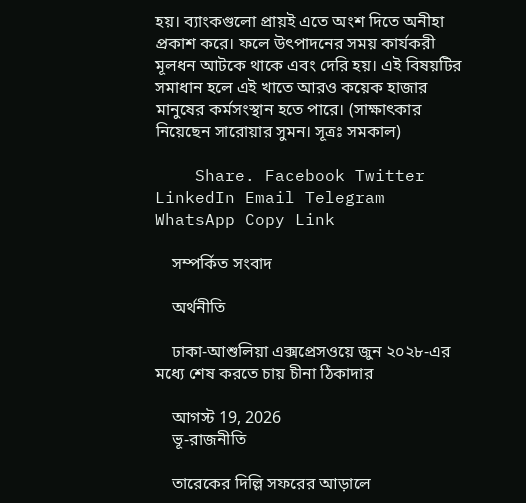হয়। ব্যাংকগুলো প্রায়ই এতে অংশ দিতে অনীহা প্রকাশ করে। ফলে উৎপাদনের সময় কার্যকরী মূলধন আটকে থাকে এবং দেরি হয়। এই বিষয়টির সমাধান হলে এই খাতে আরও কয়েক হাজার মানুষের কর্মসংস্থান হতে পারে। (সাক্ষাৎকার নিয়েছেন সারোয়ার সুমন। সূত্রঃ সমকাল)

    Share. Facebook Twitter LinkedIn Email Telegram WhatsApp Copy Link

    সম্পর্কিত সংবাদ

    অর্থনীতি

    ঢাকা-আশুলিয়া এক্সপ্রেসওয়ে জুন ২০২৮-এর মধ্যে শেষ করতে চায় চীনা ঠিকাদার

    আগস্ট 19, 2026
    ভূ-রাজনীতি

    তারেকের দিল্লি সফরের আড়ালে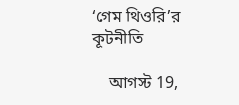‘গেম থিওরি’র কূটনীতি

    আগস্ট 19,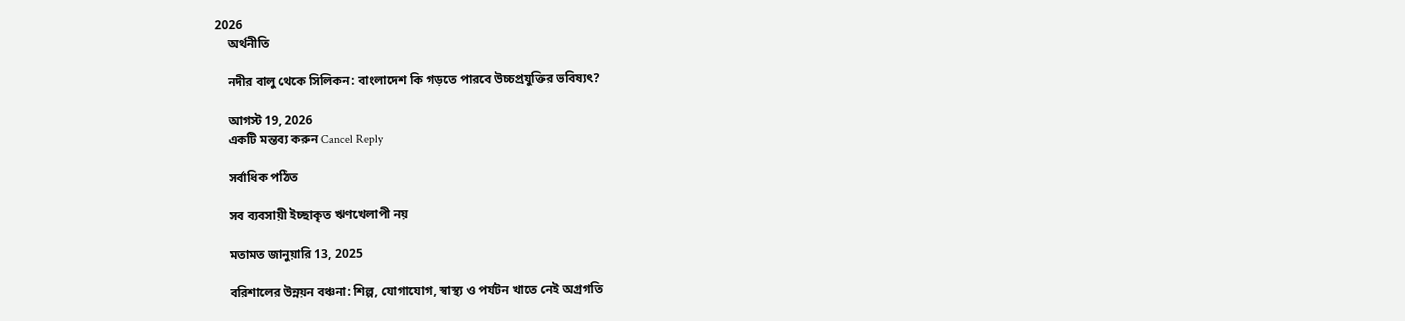2026
    অর্থনীতি

    নদীর বালু থেকে সিলিকন: বাংলাদেশ কি গড়তে পারবে উচ্চপ্রযুক্তির ভবিষ্যৎ?

    আগস্ট 19, 2026
    একটি মন্তব্য করুন Cancel Reply

    সর্বাধিক পঠিত

    সব ব্যবসায়ী ইচ্ছাকৃত ঋণখেলাপী নয়

    মতামত জানুয়ারি 13, 2025

    বরিশালের উন্নয়ন বঞ্চনা: শিল্প, যোগাযোগ, স্বাস্থ্য ও পর্যটন খাতে নেই অগ্রগতি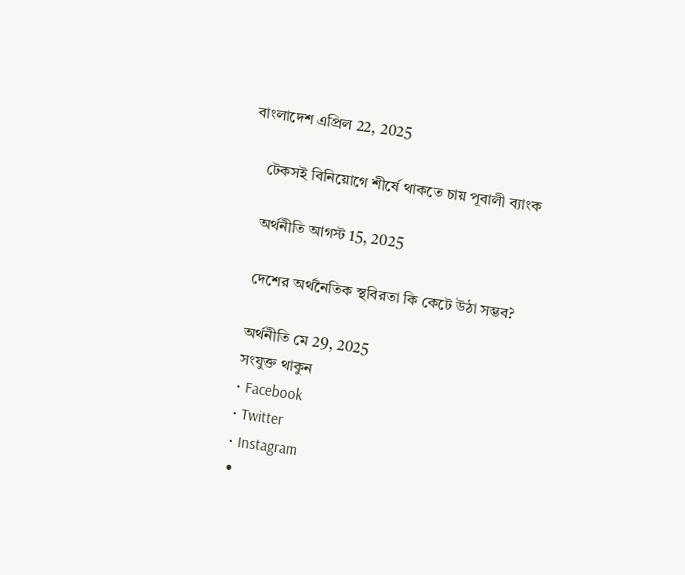বাংলাদেশ এপ্রিল 22, 2025

    টেকসই বিনিয়োগে শীর্ষে থাকতে চায় পূবালী ব্যাংক

    অর্থনীতি আগস্ট 15, 2025

    দেশের অর্থনৈতিক স্থবিরতা কি কেটে উঠা সম্ভব?

    অর্থনীতি মে 29, 2025
    সংযুক্ত থাকুন
    • Facebook
    • Twitter
    • Instagram
    •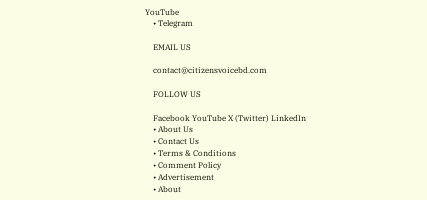YouTube
    • Telegram

    EMAIL US

    contact@citizensvoicebd.com

    FOLLOW US

    Facebook YouTube X (Twitter) LinkedIn
    • About Us
    • Contact Us
    • Terms & Conditions
    • Comment Policy
    • Advertisement
    • About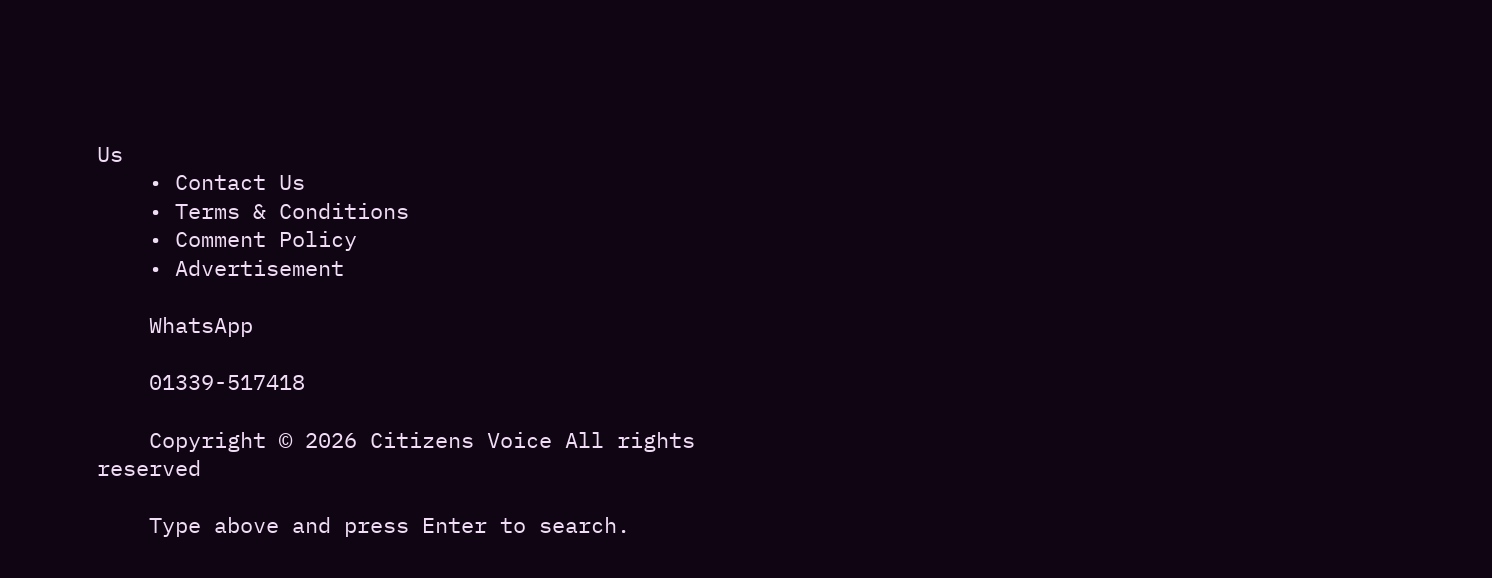Us
    • Contact Us
    • Terms & Conditions
    • Comment Policy
    • Advertisement

    WhatsApp

    01339-517418

    Copyright © 2026 Citizens Voice All rights reserved

    Type above and press Enter to search.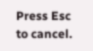Press Esc to cancel.